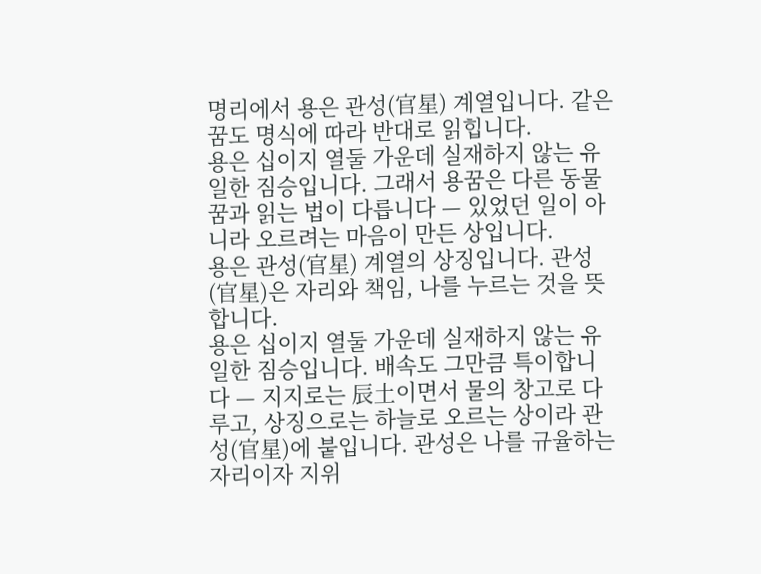명리에서 용은 관성(官星) 계열입니다. 같은 꿈도 명식에 따라 반대로 읽힙니다.
용은 십이지 열둘 가운데 실재하지 않는 유일한 짐승입니다. 그래서 용꿈은 다른 동물 꿈과 읽는 법이 다릅니다 — 있었던 일이 아니라 오르려는 마음이 만든 상입니다.
용은 관성(官星) 계열의 상징입니다. 관성(官星)은 자리와 책임, 나를 누르는 것을 뜻합니다.
용은 십이지 열둘 가운데 실재하지 않는 유일한 짐승입니다. 배속도 그만큼 특이합니다 — 지지로는 辰土이면서 물의 창고로 다루고, 상징으로는 하늘로 오르는 상이라 관성(官星)에 붙입니다. 관성은 나를 규율하는 자리이자 지위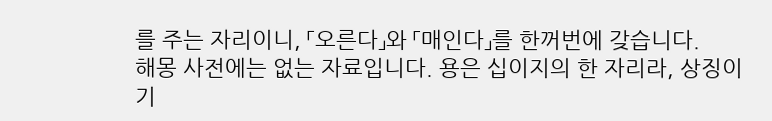를 주는 자리이니, 「오른다」와 「매인다」를 한꺼번에 갖습니다.
해몽 사전에는 없는 자료입니다. 용은 십이지의 한 자리라, 상징이기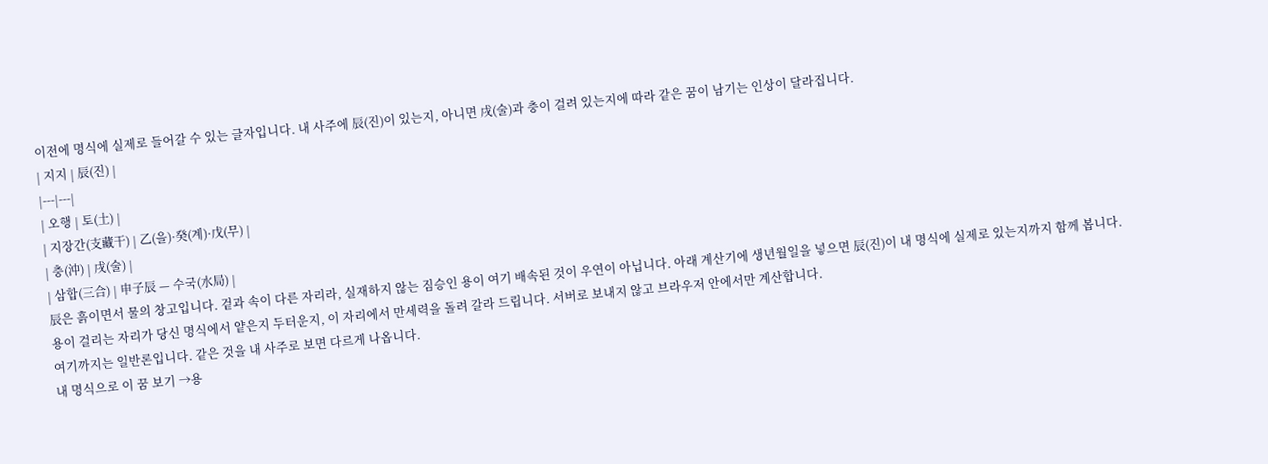이전에 명식에 실제로 들어갈 수 있는 글자입니다. 내 사주에 辰(진)이 있는지, 아니면 戌(술)과 충이 걸려 있는지에 따라 같은 꿈이 남기는 인상이 달라집니다.
| 지지 | 辰(진) |
|---|---|
| 오행 | 토(土) |
| 지장간(支藏干) | 乙(을)·癸(계)·戊(무) |
| 충(沖) | 戌(술) |
| 삼합(三合) | 申子辰 — 수국(水局) |
辰은 흙이면서 물의 창고입니다. 겉과 속이 다른 자리라, 실재하지 않는 짐승인 용이 여기 배속된 것이 우연이 아닙니다. 아래 계산기에 생년월일을 넣으면 辰(진)이 내 명식에 실제로 있는지까지 함께 봅니다.
용이 걸리는 자리가 당신 명식에서 얕은지 두터운지, 이 자리에서 만세력을 돌려 갈라 드립니다. 서버로 보내지 않고 브라우저 안에서만 계산합니다.
여기까지는 일반론입니다. 같은 것을 내 사주로 보면 다르게 나옵니다.
내 명식으로 이 꿈 보기 →용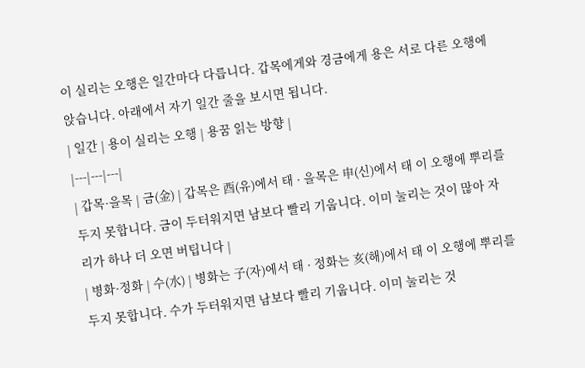이 실리는 오행은 일간마다 다릅니다. 갑목에게와 경금에게 용은 서로 다른 오행에 앉습니다. 아래에서 자기 일간 줄을 보시면 됩니다.
| 일간 | 용이 실리는 오행 | 용꿈 읽는 방향 |
|---|---|---|
| 갑목·을목 | 금(金) | 갑목은 酉(유)에서 태 · 을목은 申(신)에서 태 이 오행에 뿌리를 두지 못합니다. 금이 두터워지면 남보다 빨리 기웁니다. 이미 눌리는 것이 많아 자리가 하나 더 오면 버팁니다 |
| 병화·정화 | 수(水) | 병화는 子(자)에서 태 · 정화는 亥(해)에서 태 이 오행에 뿌리를 두지 못합니다. 수가 두터워지면 남보다 빨리 기웁니다. 이미 눌리는 것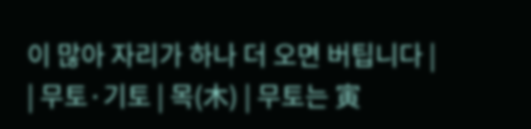이 많아 자리가 하나 더 오면 버팁니다 |
| 무토·기토 | 목(木) | 무토는 寅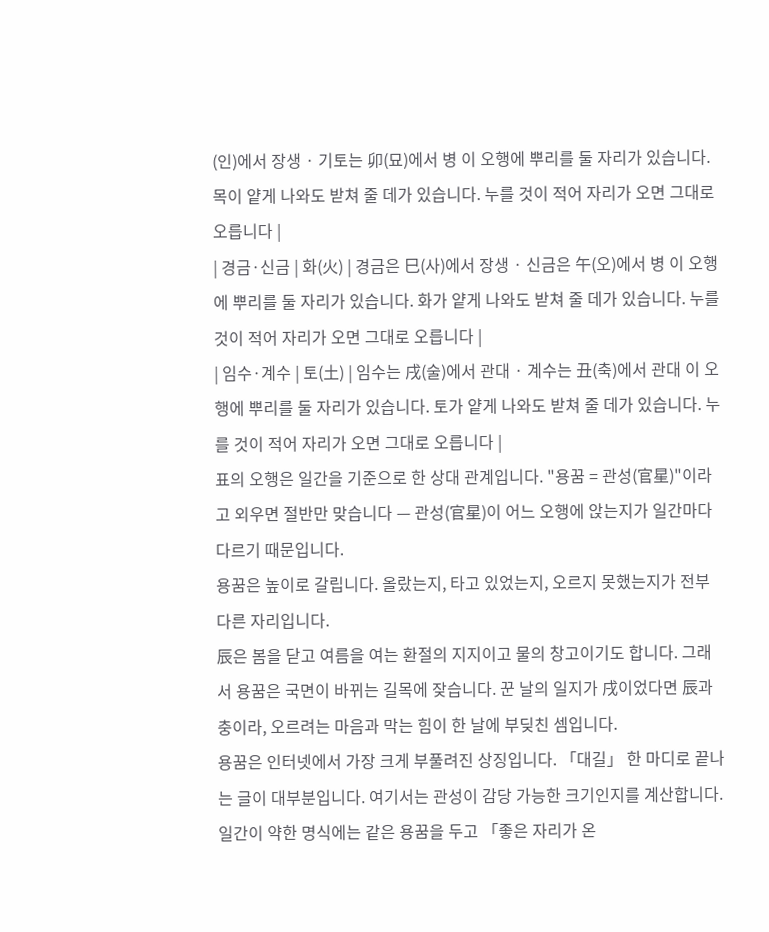(인)에서 장생 · 기토는 卯(묘)에서 병 이 오행에 뿌리를 둘 자리가 있습니다. 목이 얕게 나와도 받쳐 줄 데가 있습니다. 누를 것이 적어 자리가 오면 그대로 오릅니다 |
| 경금·신금 | 화(火) | 경금은 巳(사)에서 장생 · 신금은 午(오)에서 병 이 오행에 뿌리를 둘 자리가 있습니다. 화가 얕게 나와도 받쳐 줄 데가 있습니다. 누를 것이 적어 자리가 오면 그대로 오릅니다 |
| 임수·계수 | 토(土) | 임수는 戌(술)에서 관대 · 계수는 丑(축)에서 관대 이 오행에 뿌리를 둘 자리가 있습니다. 토가 얕게 나와도 받쳐 줄 데가 있습니다. 누를 것이 적어 자리가 오면 그대로 오릅니다 |
표의 오행은 일간을 기준으로 한 상대 관계입니다. "용꿈 = 관성(官星)"이라고 외우면 절반만 맞습니다 — 관성(官星)이 어느 오행에 앉는지가 일간마다 다르기 때문입니다.
용꿈은 높이로 갈립니다. 올랐는지, 타고 있었는지, 오르지 못했는지가 전부 다른 자리입니다.
辰은 봄을 닫고 여름을 여는 환절의 지지이고 물의 창고이기도 합니다. 그래서 용꿈은 국면이 바뀌는 길목에 잦습니다. 꾼 날의 일지가 戌이었다면 辰과 충이라, 오르려는 마음과 막는 힘이 한 날에 부딪친 셈입니다.
용꿈은 인터넷에서 가장 크게 부풀려진 상징입니다. 「대길」 한 마디로 끝나는 글이 대부분입니다. 여기서는 관성이 감당 가능한 크기인지를 계산합니다. 일간이 약한 명식에는 같은 용꿈을 두고 「좋은 자리가 온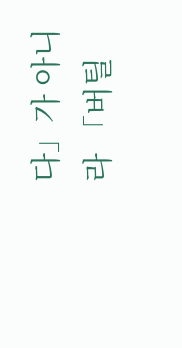다」가 아니라 「버틸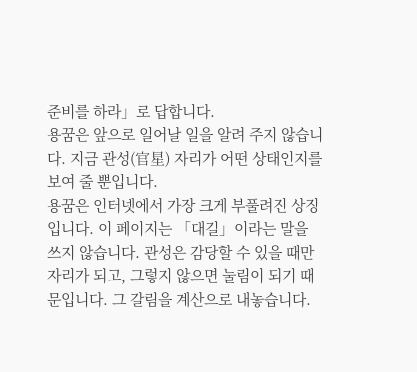준비를 하라」로 답합니다.
용꿈은 앞으로 일어날 일을 알려 주지 않습니다. 지금 관성(官星) 자리가 어떤 상태인지를 보여 줄 뿐입니다.
용꿈은 인터넷에서 가장 크게 부풀려진 상징입니다. 이 페이지는 「대길」이라는 말을 쓰지 않습니다. 관성은 감당할 수 있을 때만 자리가 되고, 그렇지 않으면 눌림이 되기 때문입니다. 그 갈림을 계산으로 내놓습니다.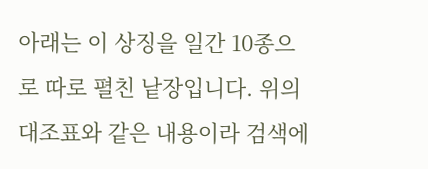아래는 이 상징을 일간 10종으로 따로 펼친 낱장입니다. 위의 대조표와 같은 내용이라 검색에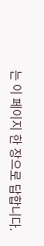는 이 페이지 한 장으로 답합니다.